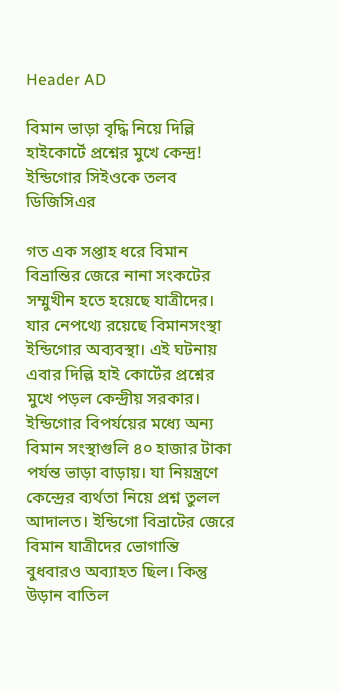Header AD

বিমান ভাড়া বৃদ্ধি নিয়ে দিল্লি হাইকোর্টে প্রশ্নের মুখে কেন্দ্র! ইন্ডিগোর সিইওকে তলব ডিজিসিএর

গত এক সপ্তাহ ধরে বিমান বিভ্রান্তির জেরে নানা সংকটের সম্মুখীন হতে হয়েছে যাত্রীদের। যার নেপথ্যে রয়েছে বিমানসংস্থা ইন্ডিগোর অব্যবস্থা। এই ঘটনায় এবার দিল্লি হাই কোর্টের প্রশ্নের মুখে পড়ল কেন্দ্রীয় সরকার। ইন্ডিগোর বিপর্যয়ের মধ্যে অন্য বিমান সংস্থাগুলি ৪০ হাজার টাকা পর্যন্ত ভাড়া বাড়ায়। যা নিয়ন্ত্রণে কেন্দ্রের ব্যর্থতা নিয়ে প্রশ্ন তুলল আদালত। ইন্ডিগো বিভ্রাটের জেরে বিমান যাত্রীদের ভোগান্তি বুধবারও অব্যাহত ছিল। কিন্তু উড়ান বাতিল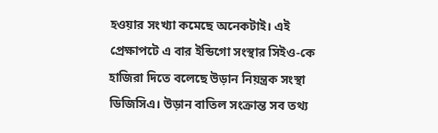হওয়ার সংখ্যা কমেছে অনেকটাই। এই প্রেক্ষাপটে এ বার ইন্ডিগো সংস্থার সিইও-কে হাজিরা দিতে বলেছে উড়ান নিয়ন্ত্রক সংস্থা ডিজিসিএ। উড়ান বাতিল সংক্রান্ত সব তথ্য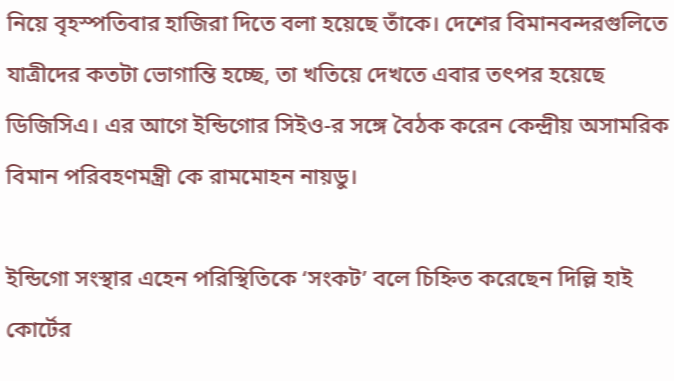নিয়ে বৃহস্পতিবার হাজিরা দিতে বলা হয়েছে তাঁকে। দেশের বিমানবন্দরগুলিতে যাত্রীদের কতটা ভোগান্তি হচ্ছে, তা খতিয়ে দেখতে এবার তৎপর হয়েছে ডিজিসিএ। এর আগে ইন্ডিগোর সিইও-র সঙ্গে বৈঠক করেন কেন্দ্রীয় অসামরিক বিমান পরিবহণমন্ত্রী কে রামমোহন নায়ডু।

ইন্ডিগো সংস্থার এহেন পরিস্থিতিকে ‘সংকট’ বলে চিহ্নিত করেছেন দিল্লি হাই কোর্টের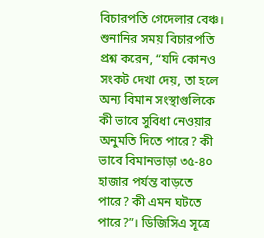বিচারপতি গেদেলার বেঞ্চ। শুনানির সময় বিচারপতি প্রশ্ন করেন, “যদি কোনও সংকট দেখা দেয়, তা হলে অন্য বিমান সংস্থাগুলিকে কী ভাবে সুবিধা নেওয়ার অনুমতি দিতে পারে? কী ভাবে বিমানভাড়া ৩৫-৪০ হাজার পর্যন্ত বাড়তে পারে? কী এমন ঘটতে পারে?”। ডিজিসিএ সূত্রে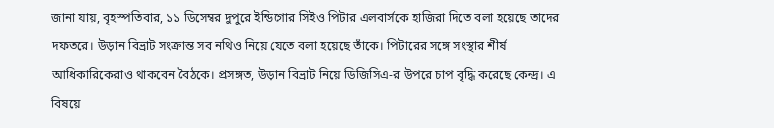জানা যায়, বৃহস্পতিবার, ১১ ডিসেম্বর দুপুরে ইন্ডিগোর সিইও পিটার এলবার্সকে হাজিরা দিতে বলা হয়েছে তাদের দফতরে। উড়ান বিভ্রাট সংক্রান্ত সব নথিও নিয়ে যেতে বলা হয়েছে তাঁকে। পিটারের সঙ্গে সংস্থার শীর্ষ আধিকারিকেরাও থাকবেন বৈঠকে। প্রসঙ্গত, উড়ান বিভ্রাট নিয়ে ডিজিসিএ-র উপরে চাপ বৃদ্ধি করেছে কেন্দ্র। এ বিষয়ে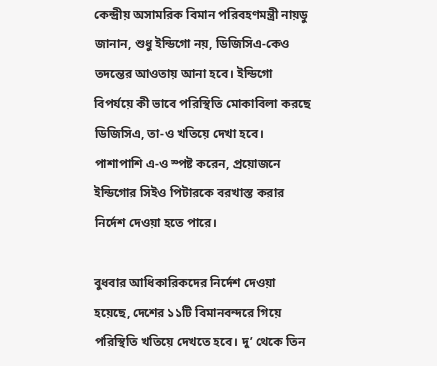কেন্দ্রীয় অসামরিক বিমান পরিবহণমন্ত্রী নায়ডু জানান, শুধু ইন্ডিগো নয়, ডিজিসিএ-কেও তদন্তের আওতায় আনা হবে। ইন্ডিগো বিপর্যয়ে কী ভাবে পরিস্থিতি মোকাবিলা করছে ডিজিসিএ, তা-ও খতিয়ে দেখা হবে। পাশাপাশি এ-ও স্পষ্ট করেন, প্রয়োজনে ইন্ডিগোর সিইও পিটারকে বরখাস্ত করার নির্দেশ দেওয়া হতে পারে।

বুধবার আধিকারিকদের নির্দেশ দেওয়া হয়েছে, দেশের ১১টি বিমানবন্দরে গিয়ে পরিস্থিতি খতিয়ে দেখতে হবে। দু’ থেকে তিন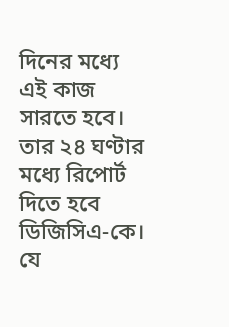দিনের মধ্যে এই কাজ সারতে হবে। তার ২৪ ঘণ্টার মধ্যে রিপোর্ট দিতে হবে ডিজিসিএ-কে। যে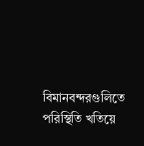বিমানবন্দরগুলিতে পরিস্থিতি খতিয়ে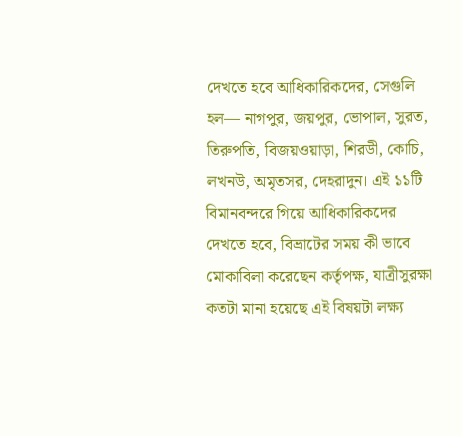দেখতে হবে আধিকারিকদের, সেগুলি হল— নাগপুর, জয়পুর, ভোপাল, সুরত, তিরুপতি, বিজয়ওয়াড়া, শিরডী, কোচি, লখনউ, অমৃতসর, দেহরাদুন। এই ১১টি বিমানবন্দরে গিয়ে আধিকারিকদের দেখতে হবে, বিভ্রাটের সময় কী ভাবে মোকাবিলা করেছেন কর্তৃপক্ষ, যাত্রীসুরক্ষা কতটা মানা হয়েছে এই বিষয়টা লক্ষ্য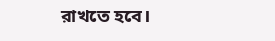রাখতে হবে।